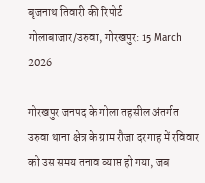बृजनाथ तिवारी की रिपोर्ट
गोलाबाजार/उरुवा, गोरखपुर: 15 March 2026

गोरखपुर जनपद के गोला तहसील अंतर्गत उरुवा थाना क्षेत्र के ग्राम रौजा दरगाह में रविवार को उस समय तनाव व्याप्त हो गया, जब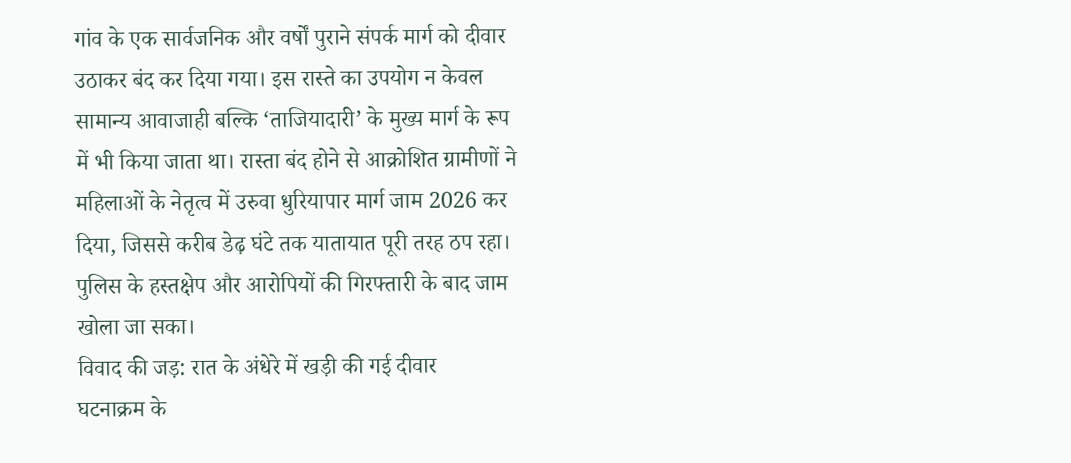गांव के एक सार्वजनिक और वर्षों पुराने संपर्क मार्ग को दीवार उठाकर बंद कर दिया गया। इस रास्ते का उपयोग न केवल सामान्य आवाजाही बल्कि ‘ताजियादारी’ के मुख्य मार्ग के रूप में भी किया जाता था। रास्ता बंद होने से आक्रोशित ग्रामीणों ने महिलाओं के नेतृत्व में उरुवा धुरियापार मार्ग जाम 2026 कर दिया, जिससे करीब डेढ़ घंटे तक यातायात पूरी तरह ठप रहा। पुलिस के हस्तक्षेप और आरोपियों की गिरफ्तारी के बाद जाम खोला जा सका।
विवाद की जड़: रात के अंधेरे में खड़ी की गई दीवार
घटनाक्रम के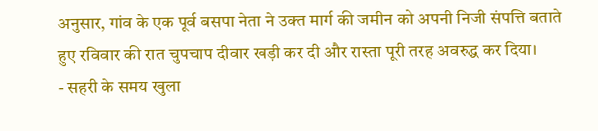अनुसार, गांव के एक पूर्व बसपा नेता ने उक्त मार्ग की जमीन को अपनी निजी संपत्ति बताते हुए रविवार की रात चुपचाप दीवार खड़ी कर दी और रास्ता पूरी तरह अवरुद्ध कर दिया।
- सहरी के समय खुला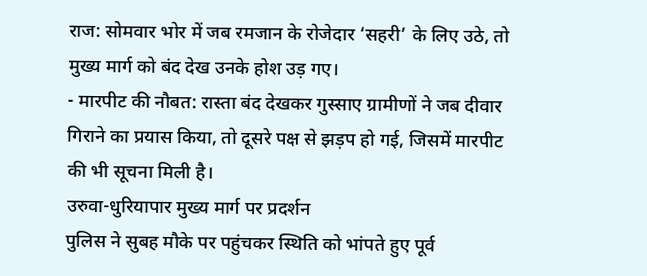राज: सोमवार भोर में जब रमजान के रोजेदार ‘सहरी’ के लिए उठे, तो मुख्य मार्ग को बंद देख उनके होश उड़ गए।
- मारपीट की नौबत: रास्ता बंद देखकर गुस्साए ग्रामीणों ने जब दीवार गिराने का प्रयास किया, तो दूसरे पक्ष से झड़प हो गई, जिसमें मारपीट की भी सूचना मिली है।
उरुवा-धुरियापार मुख्य मार्ग पर प्रदर्शन
पुलिस ने सुबह मौके पर पहुंचकर स्थिति को भांपते हुए पूर्व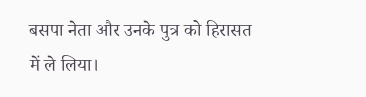बसपा नेता और उनके पुत्र को हिरासत में ले लिया।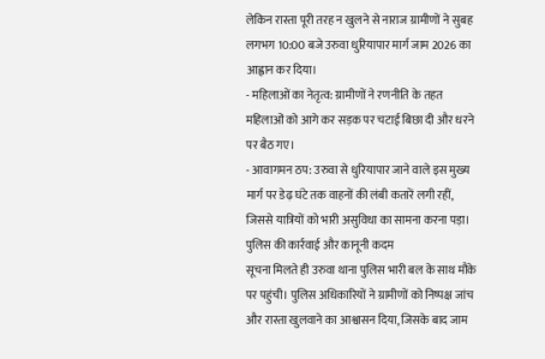लेकिन रास्ता पूरी तरह न खुलने से नाराज ग्रामीणों ने सुबह लगभग 10:00 बजे उरुवा धुरियापार मार्ग जाम 2026 का आह्वान कर दिया।
- महिलाओं का नेतृत्व: ग्रामीणों ने रणनीति के तहत महिलाओं को आगे कर सड़क पर चटाई बिछा दी और धरने पर बैठ गए।
- आवागमन ठप: उरुवा से धुरियापार जाने वाले इस मुख्य मार्ग पर डेढ़ घंटे तक वाहनों की लंबी कतारें लगी रहीं, जिससे यात्रियों को भारी असुविधा का सामना करना पड़ा।
पुलिस की कार्रवाई और कानूनी कदम
सूचना मिलते ही उरुवा थाना पुलिस भारी बल के साथ मौके पर पहुंची। पुलिस अधिकारियों ने ग्रामीणों को निष्पक्ष जांच और रास्ता खुलवाने का आश्वासन दिया, जिसके बाद जाम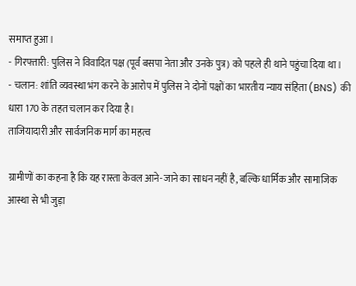समाप्त हुआ।
- गिरफ्तारी: पुलिस ने विवादित पक्ष (पूर्व बसपा नेता और उनके पुत्र) को पहले ही थाने पहुंचा दिया था।
- चलान: शांति व्यवस्था भंग करने के आरोप में पुलिस ने दोनों पक्षों का भारतीय न्याय संहिता (BNS) की धारा 170 के तहत चलान कर दिया है।
ताजियादारी और सार्वजनिक मार्ग का महत्व

ग्रामीणों का कहना है कि यह रास्ता केवल आने-जाने का साधन नहीं है, बल्कि धार्मिक और सामाजिक आस्था से भी जुड़ा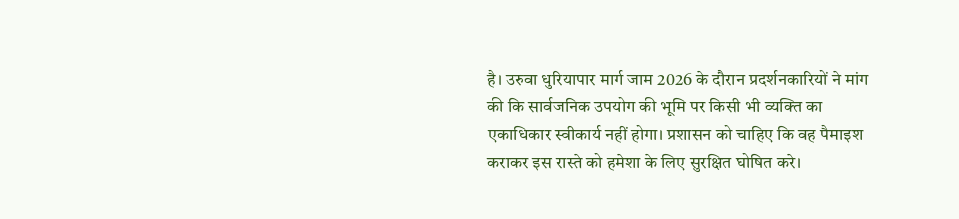है। उरुवा धुरियापार मार्ग जाम 2026 के दौरान प्रदर्शनकारियों ने मांग की कि सार्वजनिक उपयोग की भूमि पर किसी भी व्यक्ति का एकाधिकार स्वीकार्य नहीं होगा। प्रशासन को चाहिए कि वह पैमाइश कराकर इस रास्ते को हमेशा के लिए सुरक्षित घोषित करे।